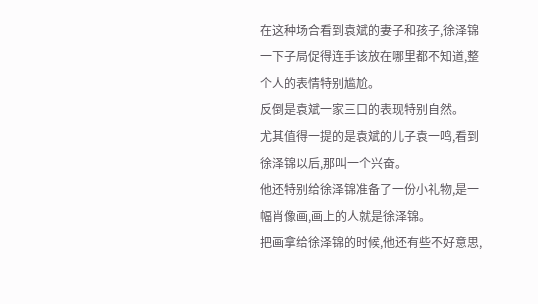在这种场合看到袁斌的妻子和孩子,徐泽锦一下子局促得连手该放在哪里都不知道,整个人的表情特别尴尬。
反倒是袁斌一家三口的表现特别自然。
尤其值得一提的是袁斌的儿子袁一鸣,看到徐泽锦以后,那叫一个兴奋。
他还特别给徐泽锦准备了一份小礼物,是一幅肖像画,画上的人就是徐泽锦。
把画拿给徐泽锦的时候,他还有些不好意思,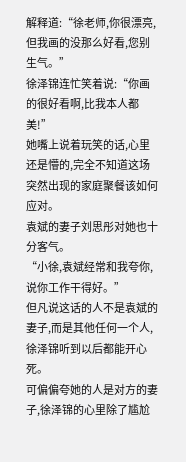解释道:“徐老师,你很漂亮,但我画的没那么好看,您别生气。”
徐泽锦连忙笑着说:“你画的很好看啊,比我本人都美!”
她嘴上说着玩笑的话,心里还是懵的,完全不知道这场突然出现的家庭聚餐该如何应对。
袁斌的妻子刘思彤对她也十分客气。
“小徐,袁斌经常和我夸你,说你工作干得好。”
但凡说这话的人不是袁斌的妻子,而是其他任何一个人,徐泽锦听到以后都能开心死。
可偏偏夸她的人是对方的妻子,徐泽锦的心里除了尴尬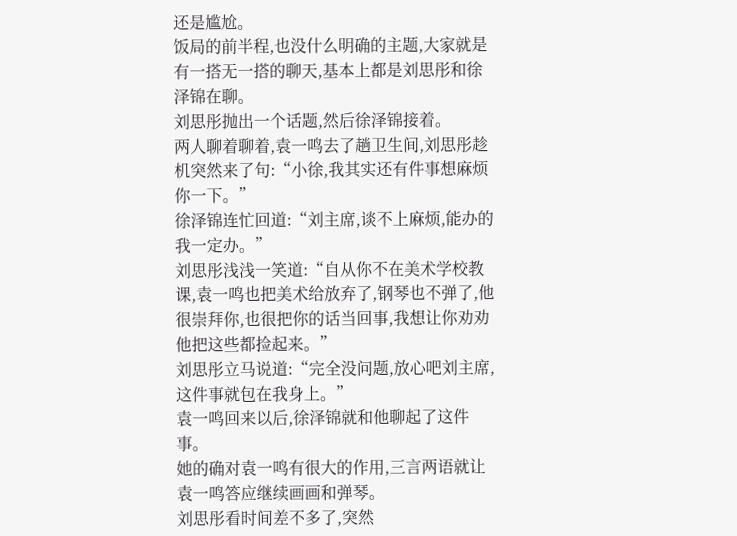还是尴尬。
饭局的前半程,也没什么明确的主题,大家就是有一搭无一搭的聊天,基本上都是刘思彤和徐泽锦在聊。
刘思彤抛出一个话题,然后徐泽锦接着。
两人聊着聊着,袁一鸣去了趟卫生间,刘思彤趁机突然来了句:“小徐,我其实还有件事想麻烦你一下。”
徐泽锦连忙回道:“刘主席,谈不上麻烦,能办的我一定办。”
刘思彤浅浅一笑道:“自从你不在美术学校教课,袁一鸣也把美术给放弃了,钢琴也不弹了,他很崇拜你,也很把你的话当回事,我想让你劝劝他把这些都捡起来。”
刘思彤立马说道:“完全没问题,放心吧刘主席,这件事就包在我身上。”
袁一鸣回来以后,徐泽锦就和他聊起了这件事。
她的确对袁一鸣有很大的作用,三言两语就让袁一鸣答应继续画画和弹琴。
刘思彤看时间差不多了,突然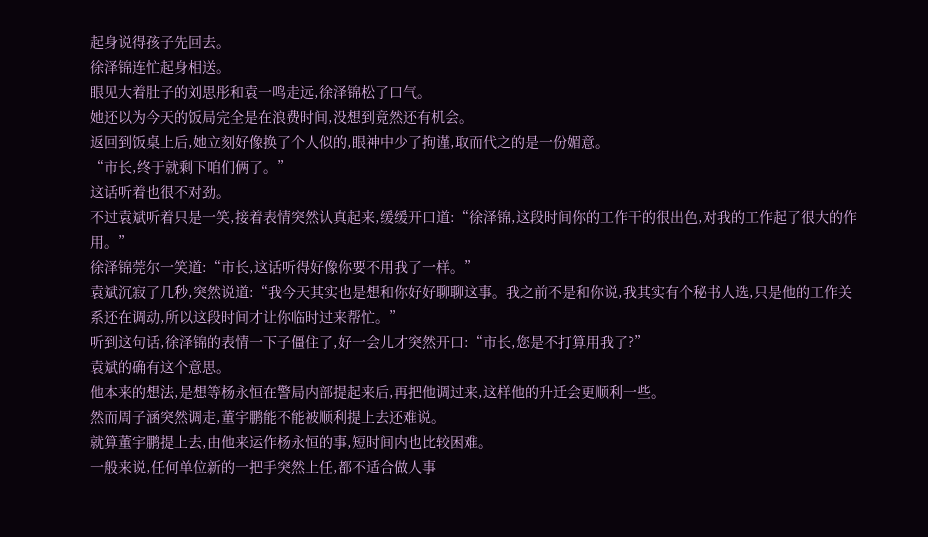起身说得孩子先回去。
徐泽锦连忙起身相送。
眼见大着肚子的刘思彤和袁一鸣走远,徐泽锦松了口气。
她还以为今天的饭局完全是在浪费时间,没想到竟然还有机会。
返回到饭桌上后,她立刻好像换了个人似的,眼神中少了拘谨,取而代之的是一份媚意。
“市长,终于就剩下咱们俩了。”
这话听着也很不对劲。
不过袁斌听着只是一笑,接着表情突然认真起来,缓缓开口道:“徐泽锦,这段时间你的工作干的很出色,对我的工作起了很大的作用。”
徐泽锦莞尔一笑道:“市长,这话听得好像你要不用我了一样。”
袁斌沉寂了几秒,突然说道:“我今天其实也是想和你好好聊聊这事。我之前不是和你说,我其实有个秘书人选,只是他的工作关系还在调动,所以这段时间才让你临时过来帮忙。”
听到这句话,徐泽锦的表情一下子僵住了,好一会儿才突然开口:“市长,您是不打算用我了?”
袁斌的确有这个意思。
他本来的想法,是想等杨永恒在警局内部提起来后,再把他调过来,这样他的升迁会更顺利一些。
然而周子涵突然调走,董宇鹏能不能被顺利提上去还难说。
就算董宇鹏提上去,由他来运作杨永恒的事,短时间内也比较困难。
一般来说,任何单位新的一把手突然上任,都不适合做人事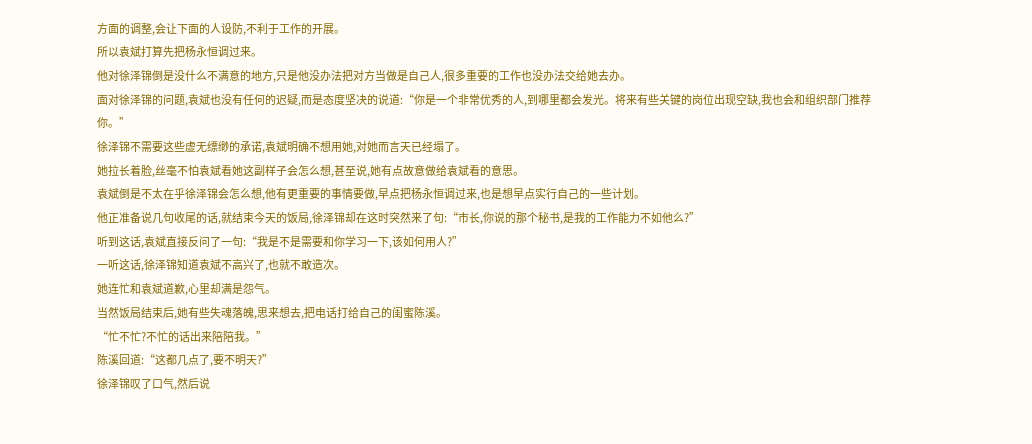方面的调整,会让下面的人设防,不利于工作的开展。
所以袁斌打算先把杨永恒调过来。
他对徐泽锦倒是没什么不满意的地方,只是他没办法把对方当做是自己人,很多重要的工作也没办法交给她去办。
面对徐泽锦的问题,袁斌也没有任何的迟疑,而是态度坚决的说道:“你是一个非常优秀的人,到哪里都会发光。将来有些关键的岗位出现空缺,我也会和组织部门推荐你。”
徐泽锦不需要这些虚无缥缈的承诺,袁斌明确不想用她,对她而言天已经塌了。
她拉长着脸,丝毫不怕袁斌看她这副样子会怎么想,甚至说,她有点故意做给袁斌看的意思。
袁斌倒是不太在乎徐泽锦会怎么想,他有更重要的事情要做,早点把杨永恒调过来,也是想早点实行自己的一些计划。
他正准备说几句收尾的话,就结束今天的饭局,徐泽锦却在这时突然来了句:“市长,你说的那个秘书,是我的工作能力不如他么?”
听到这话,袁斌直接反问了一句:“我是不是需要和你学习一下,该如何用人?”
一听这话,徐泽锦知道袁斌不高兴了,也就不敢造次。
她连忙和袁斌道歉,心里却满是怨气。
当然饭局结束后,她有些失魂落魄,思来想去,把电话打给自己的闺蜜陈溪。
“忙不忙?不忙的话出来陪陪我。”
陈溪回道:“这都几点了,要不明天?”
徐泽锦叹了口气,然后说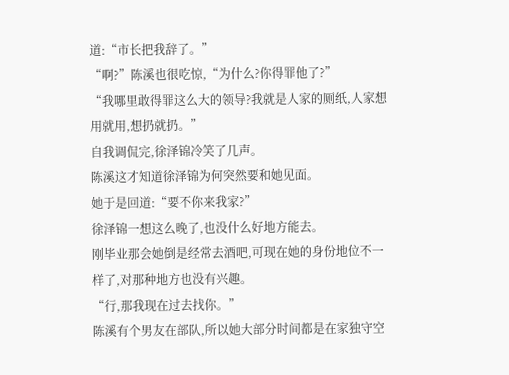道:“市长把我辞了。”
“啊?”陈溪也很吃惊,“为什么?你得罪他了?”
“我哪里敢得罪这么大的领导?我就是人家的厕纸,人家想用就用,想扔就扔。”
自我调侃完,徐泽锦冷笑了几声。
陈溪这才知道徐泽锦为何突然要和她见面。
她于是回道:“要不你来我家?”
徐泽锦一想这么晚了,也没什么好地方能去。
刚毕业那会她倒是经常去酒吧,可现在她的身份地位不一样了,对那种地方也没有兴趣。
“行,那我现在过去找你。”
陈溪有个男友在部队,所以她大部分时间都是在家独守空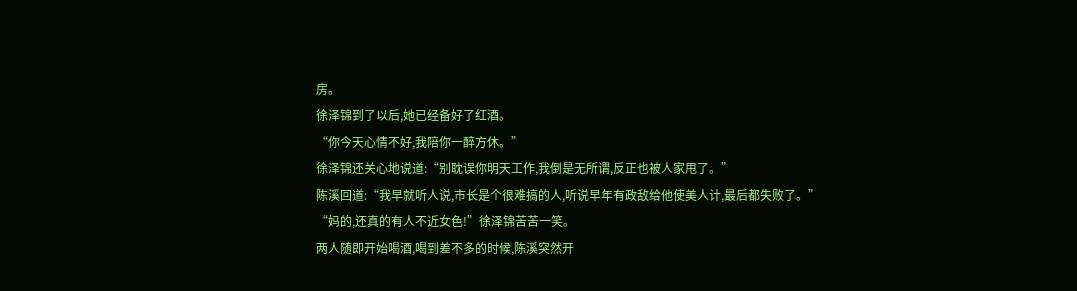房。
徐泽锦到了以后,她已经备好了红酒。
“你今天心情不好,我陪你一醉方休。”
徐泽锦还关心地说道:“别耽误你明天工作,我倒是无所谓,反正也被人家甩了。”
陈溪回道:“我早就听人说,市长是个很难搞的人,听说早年有政敌给他使美人计,最后都失败了。”
“妈的,还真的有人不近女色!”徐泽锦苦苦一笑。
两人随即开始喝酒,喝到差不多的时候,陈溪突然开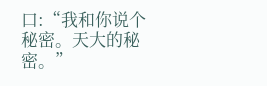口:“我和你说个秘密。天大的秘密。”